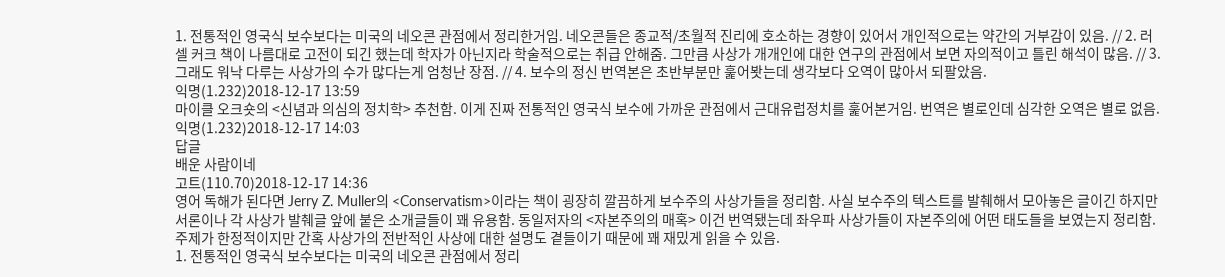1. 전통적인 영국식 보수보다는 미국의 네오콘 관점에서 정리한거임. 네오콘들은 종교적/초월적 진리에 호소하는 경향이 있어서 개인적으로는 약간의 거부감이 있음. // 2. 러셀 커크 책이 나름대로 고전이 되긴 했는데 학자가 아닌지라 학술적으로는 취급 안해줌. 그만큼 사상가 개개인에 대한 연구의 관점에서 보면 자의적이고 틀린 해석이 많음. // 3. 그래도 워낙 다루는 사상가의 수가 많다는게 엄청난 장점. // 4. 보수의 정신 번역본은 초반부분만 훑어봣는데 생각보다 오역이 많아서 되팔았음.
익명(1.232)2018-12-17 13:59
마이클 오크숏의 <신념과 의심의 정치학> 추천함. 이게 진짜 전통적인 영국식 보수에 가까운 관점에서 근대유럽정치를 훑어본거임. 번역은 별로인데 심각한 오역은 별로 없음.
익명(1.232)2018-12-17 14:03
답글
배운 사람이네
고트(110.70)2018-12-17 14:36
영어 독해가 된다면 Jerry Z. Muller의 <Conservatism>이라는 책이 굉장히 깔끔하게 보수주의 사상가들을 정리함. 사실 보수주의 텍스트를 발췌해서 모아놓은 글이긴 하지만 서론이나 각 사상가 발췌글 앞에 붙은 소개글들이 꽤 유용함. 동일저자의 <자본주의의 매혹> 이건 번역됐는데 좌우파 사상가들이 자본주의에 어떤 태도들을 보였는지 정리함. 주제가 한정적이지만 간혹 사상가의 전반적인 사상에 대한 설명도 곁들이기 때문에 꽤 재밌게 읽을 수 있음.
1. 전통적인 영국식 보수보다는 미국의 네오콘 관점에서 정리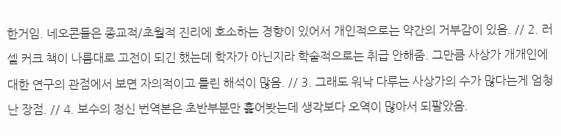한거임. 네오콘들은 종교적/초월적 진리에 호소하는 경향이 있어서 개인적으로는 약간의 거부감이 있음. // 2. 러셀 커크 책이 나름대로 고전이 되긴 했는데 학자가 아닌지라 학술적으로는 취급 안해줌. 그만큼 사상가 개개인에 대한 연구의 관점에서 보면 자의적이고 틀린 해석이 많음. // 3. 그래도 워낙 다루는 사상가의 수가 많다는게 엄청난 장점. // 4. 보수의 정신 번역본은 초반부분만 훑어봣는데 생각보다 오역이 많아서 되팔았음.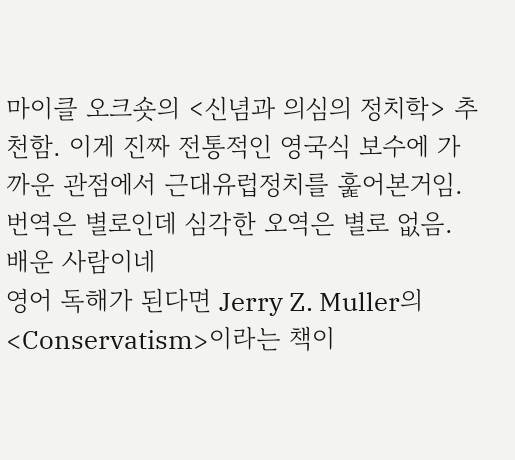마이클 오크숏의 <신념과 의심의 정치학> 추천함. 이게 진짜 전통적인 영국식 보수에 가까운 관점에서 근대유럽정치를 훑어본거임. 번역은 별로인데 심각한 오역은 별로 없음.
배운 사람이네
영어 독해가 된다면 Jerry Z. Muller의 <Conservatism>이라는 책이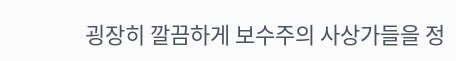굉장히 깔끔하게 보수주의 사상가들을 정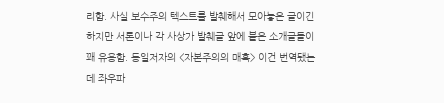리함. 사실 보수주의 텍스트를 발췌해서 모아놓은 글이긴 하지만 서론이나 각 사상가 발췌글 앞에 붙은 소개글들이 꽤 유용함. 동일저자의 <자본주의의 매혹> 이건 번역됐는데 좌우파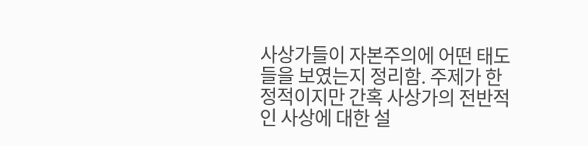사상가들이 자본주의에 어떤 태도들을 보였는지 정리함. 주제가 한정적이지만 간혹 사상가의 전반적인 사상에 대한 설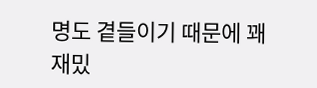명도 곁들이기 때문에 꽤 재밌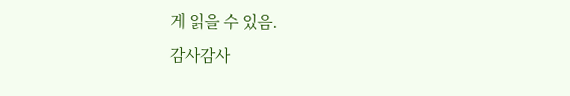게 읽을 수 있음.
감사감사